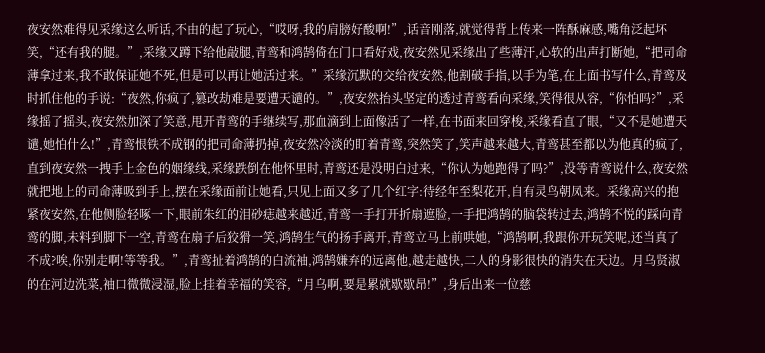夜安然难得见采缘这么听话,不由的起了玩心,“哎呀,我的肩膀好酸啊!”,话音刚落,就觉得背上传来一阵酥麻感,嘴角泛起坏笑,“还有我的腿。”,采缘又蹲下给他敲腿,青鸾和鸿鹄倚在门口看好戏,夜安然见采缘出了些薄汗,心软的出声打断她,“把司命薄拿过来,我不敢保证她不死,但是可以再让她活过来。”采缘沉默的交给夜安然,他割破手指,以手为笔,在上面书写什么,青鸾及时抓住他的手说:“夜然,你疯了,篡改劫难是要遭天谴的。”,夜安然抬头坚定的透过青鸾看向采缘,笑得很从容,“你怕吗?”,采缘摇了摇头,夜安然加深了笑意,甩开青鸾的手继续写,那血滴到上面像活了一样,在书面来回穿梭,采缘看直了眼,“又不是她遭天谴,她怕什么!”,青鸾恨铁不成钢的把司命薄扔掉,夜安然冷淡的盯着青鸾,突然笑了,笑声越来越大,青鸾甚至都以为他真的疯了,直到夜安然一拽手上金色的姻缘线,采缘跌倒在他怀里时,青鸾还是没明白过来,“你认为她跑得了吗?”,没等青鸾说什么,夜安然就把地上的司命薄吸到手上,摆在采缘面前让她看,只见上面又多了几个红字:待经年至梨花开,自有灵鸟朝凤来。采缘高兴的抱紧夜安然,在他侧脸轻啄一下,眼前朱红的泪砂痣越来越近,青鸾一手打开折扇遮脸,一手把鸿鹄的脑袋转过去,鸿鹄不悦的踩向青鸾的脚,未料到脚下一空,青鸾在扇子后狡猾一笑,鸿鹄生气的扬手离开,青鸾立马上前哄她,“鸿鹄啊,我跟你开玩笑呢,还当真了不成?唉,你别走啊!等等我。”,青鸾扯着鸿鹄的白流袖,鸿鹄嫌弃的远离他,越走越快,二人的身影很快的消失在天边。月乌贤淑的在河边洗菜,袖口微微浸湿,脸上挂着幸福的笑容,“月乌啊,要是累就歇歇昂!”,身后出来一位慈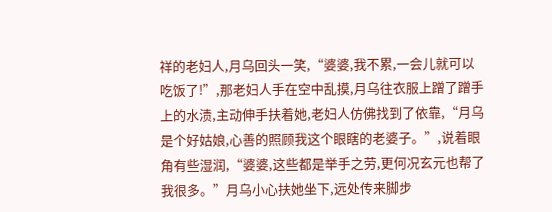祥的老妇人,月乌回头一笑,“婆婆,我不累,一会儿就可以吃饭了!”,那老妇人手在空中乱摸,月乌往衣服上蹭了蹭手上的水渍,主动伸手扶着她,老妇人仿佛找到了依靠,“月乌是个好姑娘,心善的照顾我这个眼瞎的老婆子。”,说着眼角有些湿润,“婆婆,这些都是举手之劳,更何况玄元也帮了我很多。”月乌小心扶她坐下,远处传来脚步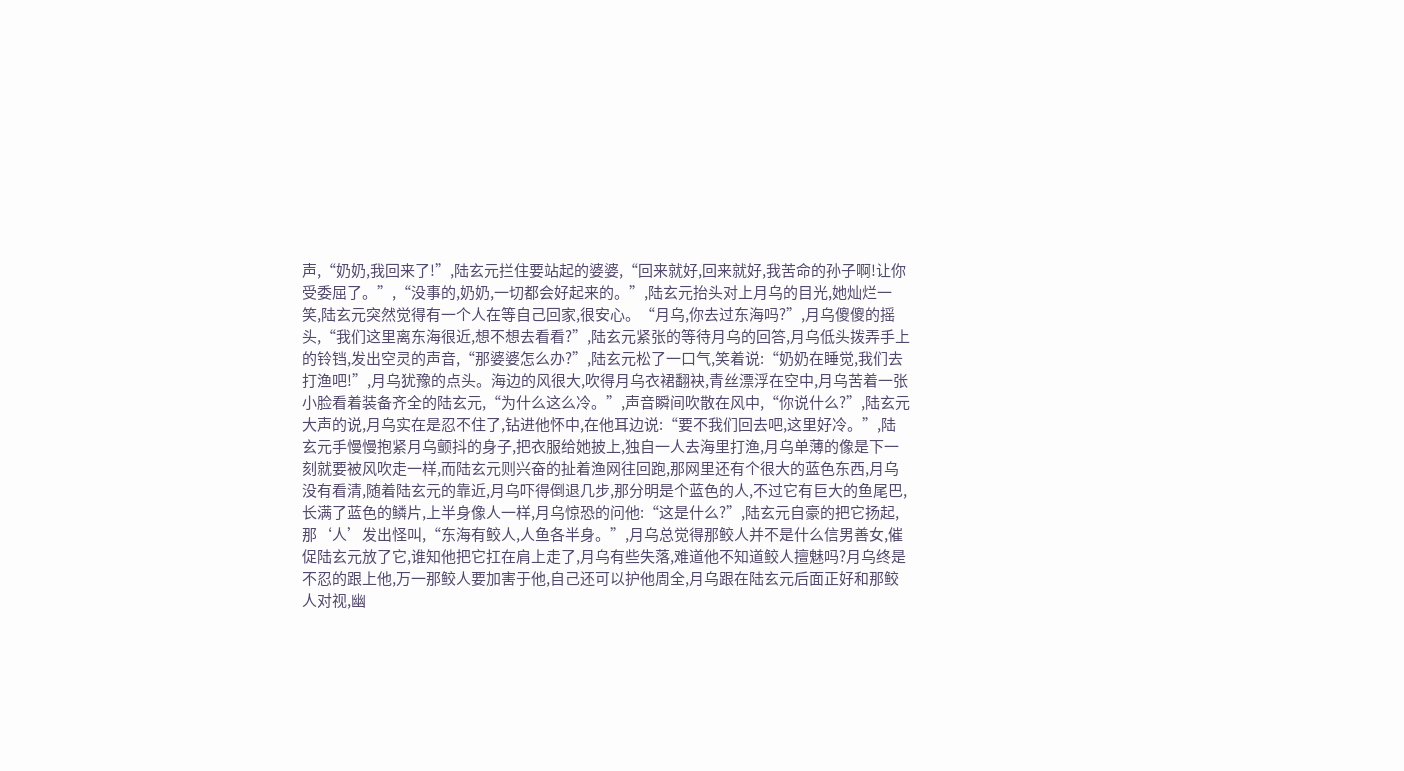声,“奶奶,我回来了!”,陆玄元拦住要站起的婆婆,“回来就好,回来就好,我苦命的孙子啊!让你受委屈了。”,“没事的,奶奶,一切都会好起来的。”,陆玄元抬头对上月乌的目光,她灿烂一笑,陆玄元突然觉得有一个人在等自己回家,很安心。“月乌,你去过东海吗?”,月乌傻傻的摇头,“我们这里离东海很近,想不想去看看?”,陆玄元紧张的等待月乌的回答,月乌低头拨弄手上的铃铛,发出空灵的声音,“那婆婆怎么办?”,陆玄元松了一口气,笑着说:“奶奶在睡觉,我们去打渔吧!”,月乌犹豫的点头。海边的风很大,吹得月乌衣裙翻袂,青丝漂浮在空中,月乌苦着一张小脸看着装备齐全的陆玄元,“为什么这么冷。”,声音瞬间吹散在风中,“你说什么?”,陆玄元大声的说,月乌实在是忍不住了,钻进他怀中,在他耳边说:“要不我们回去吧,这里好冷。”,陆玄元手慢慢抱紧月乌颤抖的身子,把衣服给她披上,独自一人去海里打渔,月乌单薄的像是下一刻就要被风吹走一样,而陆玄元则兴奋的扯着渔网往回跑,那网里还有个很大的蓝色东西,月乌没有看清,随着陆玄元的靠近,月乌吓得倒退几步,那分明是个蓝色的人,不过它有巨大的鱼尾巴,长满了蓝色的鳞片,上半身像人一样,月乌惊恐的问他:“这是什么?”,陆玄元自豪的把它扬起,那‘人’发出怪叫,“东海有鲛人,人鱼各半身。”,月乌总觉得那鲛人并不是什么信男善女,催促陆玄元放了它,谁知他把它扛在肩上走了,月乌有些失落,难道他不知道鲛人擅魅吗?月乌终是不忍的跟上他,万一那鲛人要加害于他,自己还可以护他周全,月乌跟在陆玄元后面正好和那鲛人对视,幽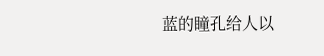蓝的瞳孔给人以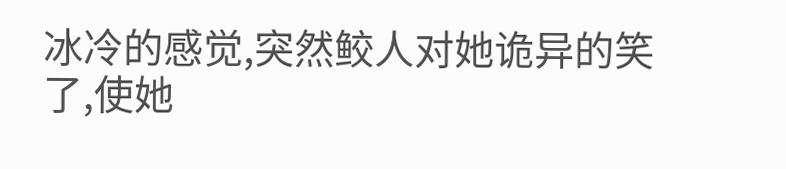冰冷的感觉,突然鲛人对她诡异的笑了,使她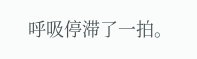呼吸停滞了一拍。